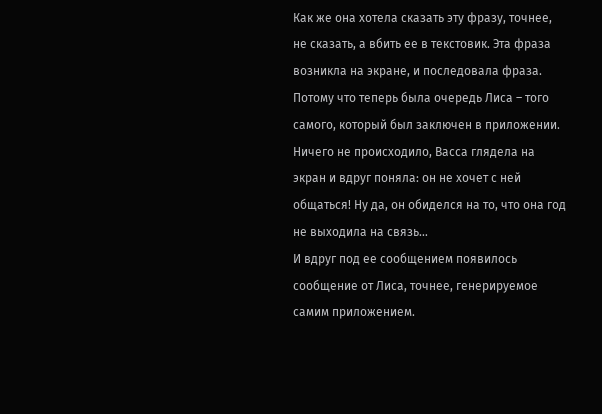Как же она хотела сказать эту фразу, точнее, не сказать, а вбить ее в текстовик. Эта фраза возникла на экране, и последовала фраза.
Потому что теперь была очередь Лиса – того самого, который был заключен в приложении.
Ничего не происходило, Васса глядела на экран и вдруг поняла: он не хочет с ней общаться! Ну да, он обиделся на то, что она год не выходила на связь…
И вдруг под ее сообщением появилось сообщение от Лиса, точнее, генерируемое самим приложением.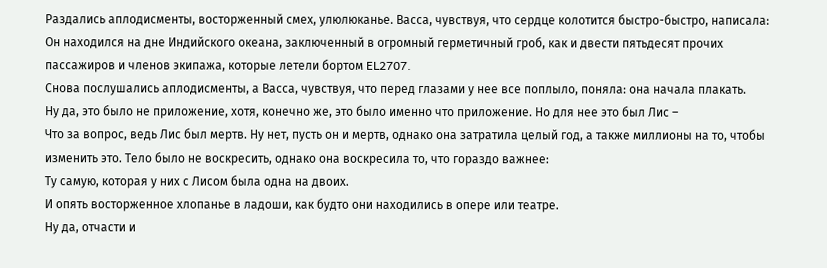Раздались аплодисменты, восторженный смех, улюлюканье. Васса, чувствуя, что сердце колотится быстро-быстро, написала:
Он находился на дне Индийского океана, заключенный в огромный герметичный гроб, как и двести пятьдесят прочих пассажиров и членов экипажа, которые летели бортом EL2707.
Снова послушались аплодисменты, а Васса, чувствуя, что перед глазами у нее все поплыло, поняла: она начала плакать.
Ну да, это было не приложение, хотя, конечно же, это было именно что приложение. Но для нее это был Лис –
Что за вопрос, ведь Лис был мертв. Ну нет, пусть он и мертв, однако она затратила целый год, а также миллионы на то, чтобы изменить это. Тело было не воскресить, однако она воскресила то, что гораздо важнее:
Ту самую, которая у них с Лисом была одна на двоих.
И опять восторженное хлопанье в ладоши, как будто они находились в опере или театре.
Ну да, отчасти и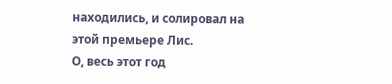находились, и солировал на этой премьере Лис.
О, весь этот год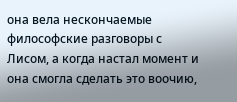она вела нескончаемые философские разговоры с Лисом, а когда настал момент и она смогла сделать это воочию,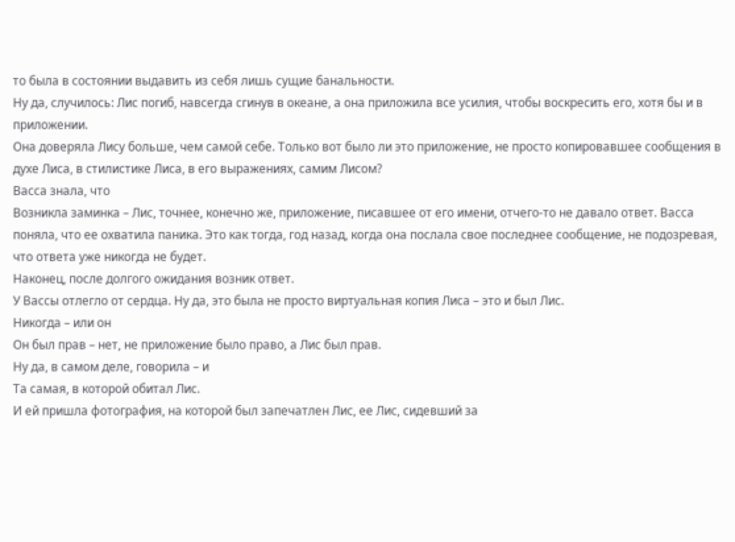то была в состоянии выдавить из себя лишь сущие банальности.
Ну да, случилось: Лис погиб, навсегда сгинув в океане, а она приложила все усилия, чтобы воскресить его, хотя бы и в приложении.
Она доверяла Лису больше, чем самой себе. Только вот было ли это приложение, не просто копировавшее сообщения в духе Лиса, в стилистике Лиса, в его выражениях, самим Лисом?
Васса знала, что
Возникла заминка – Лис, точнее, конечно же, приложение, писавшее от его имени, отчего-то не давало ответ. Васса поняла, что ее охватила паника. Это как тогда, год назад, когда она послала свое последнее сообщение, не подозревая, что ответа уже никогда не будет.
Наконец, после долгого ожидания возник ответ.
У Вассы отлегло от сердца. Ну да, это была не просто виртуальная копия Лиса – это и был Лис.
Никогда – или он
Он был прав – нет, не приложение было право, а Лис был прав.
Ну да, в самом деле, говорила – и
Та самая, в которой обитал Лис.
И ей пришла фотография, на которой был запечатлен Лис, ее Лис, сидевший за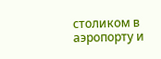столиком в аэропорту и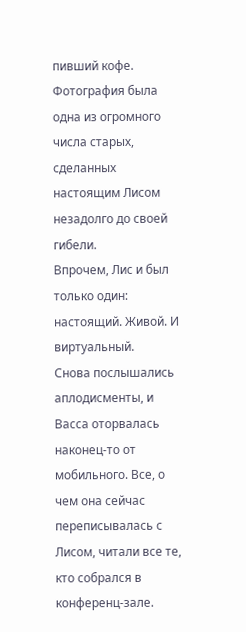пивший кофе.
Фотография была одна из огромного числа старых, сделанных настоящим Лисом незадолго до своей гибели.
Впрочем, Лис и был только один: настоящий. Живой. И виртуальный.
Снова послышались аплодисменты, и Васса оторвалась наконец-то от мобильного. Все, о чем она сейчас переписывалась с Лисом, читали все те, кто собрался в конференц-зале.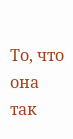То, что она так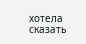хотела сказать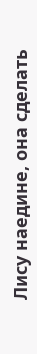Лису наедине, она сделать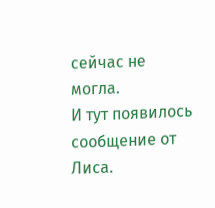сейчас не могла.
И тут появилось сообщение от Лиса.